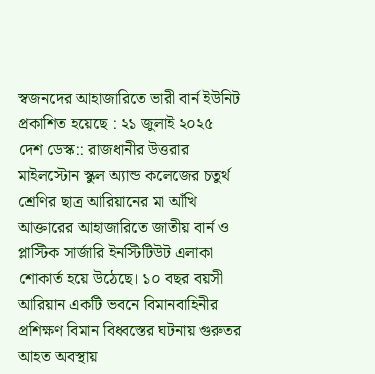স্বজনদের আহাজারিতে ভারী বার্ন ইউনিট
প্রকাশিত হয়েছে : ২১ জুলাই ২০২৫
দেশ ডেস্ক:: রাজধানীর উত্তরার মাইলস্টোন স্কুল অ্যান্ড কলেজের চতুর্থ শ্রেণির ছাত্র আরিয়ানের মা আঁখি আক্তারের আহাজারিতে জাতীয় বার্ন ও প্লাস্টিক সার্জারি ইনস্টিটিউট এলাকা শোকার্ত হয়ে উঠেছে। ১০ বছর বয়সী আরিয়ান একটি ভবনে বিমানবাহিনীর প্রশিক্ষণ বিমান বিধ্বস্তের ঘটনায় গুরুতর আহত অবস্থায়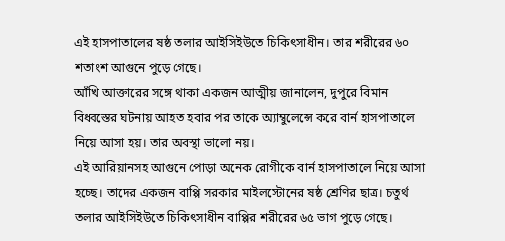এই হাসপাতালের ষষ্ঠ তলার আইসিইউতে চিকিৎসাধীন। তার শরীরের ৬০ শতাংশ আগুনে পুড়ে গেছে।
আঁখি আক্তারের সঙ্গে থাকা একজন আত্মীয় জানালেন, দুপুরে বিমান বিধ্বস্তের ঘটনায় আহত হবার পর তাকে অ্যাম্বুলেন্সে করে বার্ন হাসপাতালে নিয়ে আসা হয়। তার অবস্থা ভালো নয়।
এই আরিয়ানসহ আগুনে পোড়া অনেক রোগীকে বার্ন হাসপাতালে নিয়ে আসা হচ্ছে। তাদের একজন বাপ্পি সরকার মাইলস্টোনের ষষ্ঠ শ্রেণির ছাত্র। চতুর্থ তলার আইসিইউতে চিকিৎসাধীন বাপ্পির শরীরের ৬৫ ভাগ পুড়ে গেছে।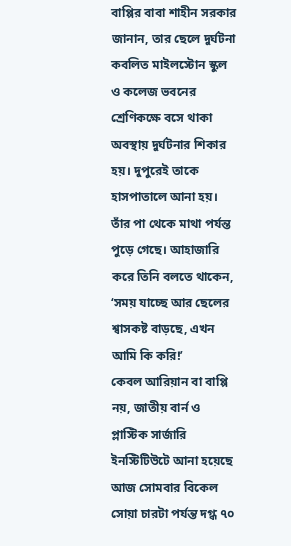বাপ্পির বাবা শাহীন সরকার জানান, তার ছেলে দুর্ঘটনা কবলিত মাইলস্টোন স্কুল ও কলেজ ভবনের শ্রেণিকক্ষে বসে থাকা অবস্থায় দুর্ঘটনার শিকার হয়। দুপুরেই তাকে হাসপাতালে আনা হয়। তাঁর পা থেকে মাথা পর্যন্ত পুড়ে গেছে। আহাজারি করে তিনি বলতে থাকেন, ‘সময় যাচ্ছে আর ছেলের শ্বাসকষ্ট বাড়ছে, এখন আমি কি করি!’
কেবল আরিয়ান বা বাপ্পি নয়, জাতীয় বার্ন ও প্লাস্টিক সার্জারি ইনস্টিটিউটে আনা হয়েছে আজ সোমবার বিকেল সোয়া চারটা পর্যন্ত দগ্ধ ৭০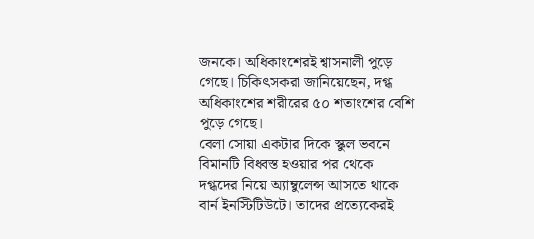জনকে। অধিকাংশেরই শ্বাসনালী পুড়ে গেছে। চিকিৎসকরা জানিয়েছেন, দগ্ধ অধিকাংশের শরীরের ৫০ শতাংশের বেশি পুড়ে গেছে।
বেলা সোয়া একটার দিকে স্কুল ভবনে বিমানটি বিধ্বস্ত হওয়ার পর থেকে দগ্ধদের নিয়ে অ্যাম্বুলেন্স আসতে থাকে বার্ন ইনস্টিটিউটে। তাদের প্রত্যেকেরই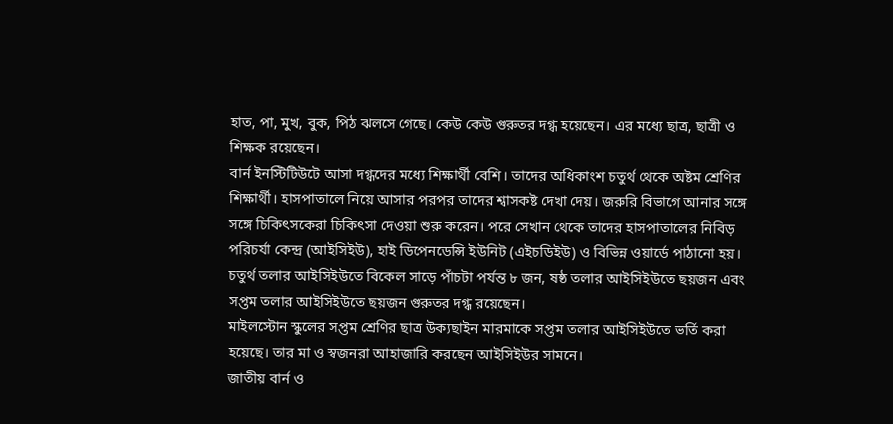হাত, পা, মুখ, বুক, পিঠ ঝলসে গেছে। কেউ কেউ গুরুতর দগ্ধ হয়েছেন। এর মধ্যে ছাত্র, ছাত্রী ও শিক্ষক রয়েছেন।
বার্ন ইনস্টিটিউটে আসা দগ্ধদের মধ্যে শিক্ষার্থী বেশি। তাদের অধিকাংশ চতুর্থ থেকে অষ্টম শ্রেণির শিক্ষার্থী। হাসপাতালে নিয়ে আসার পরপর তাদের শ্বাসকষ্ট দেখা দেয়। জরুরি বিভাগে আনার সঙ্গে সঙ্গে চিকিৎসকেরা চিকিৎসা দেওয়া শুরু করেন। পরে সেখান থেকে তাদের হাসপাতালের নিবিড় পরিচর্যা কেন্দ্র (আইসিইউ), হাই ডিপেনডেন্সি ইউনিট (এইচডিইউ) ও বিভিন্ন ওয়ার্ডে পাঠানো হয়।
চতুর্থ তলার আইসিইউতে বিকেল সাড়ে পাঁচটা পর্যন্ত ৮ জন, ষষ্ঠ তলার আইসিইউতে ছয়জন এবং সপ্তম তলার আইসিইউতে ছয়জন গুরুতর দগ্ধ রয়েছেন।
মাইলস্টোন স্কুলের সপ্তম শ্রেণির ছাত্র উক্যছাইন মারমাকে সপ্তম তলার আইসিইউতে ভর্তি করা হয়েছে। তার মা ও স্বজনরা আহাজারি করছেন আইসিইউর সামনে।
জাতীয় বার্ন ও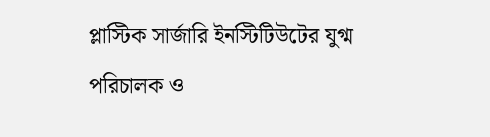প্লাস্টিক সার্জারি ইনস্টিটিউটের যুগ্ম পরিচালক ও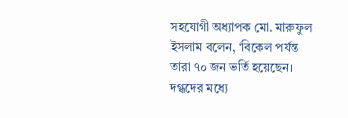সহযোগী অধ্যাপক মো. মারুফুল ইসলাম বলেন, ‘বিকেল পর্যন্ত তারা ৭০ জন ভর্তি হয়েছেন। দগ্ধদের মধ্যে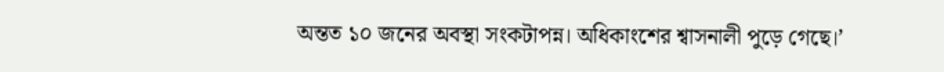অন্তত ১০ জনের অবস্থা সংকটাপন্ন। অধিকাংশের শ্বাসনালী পুড়ে গেছে।’